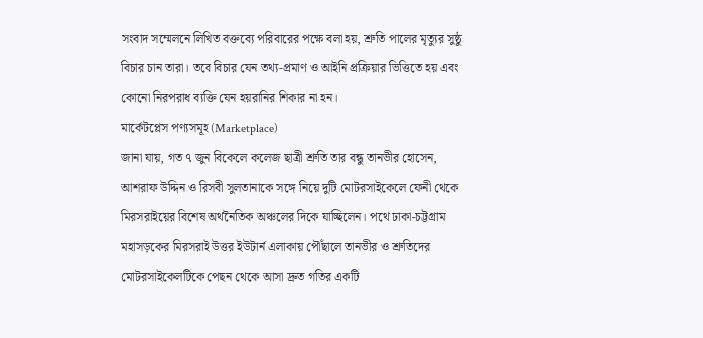সংবাদ সম্মেলনে লিখিত বক্তব্যে পরিবারের পক্ষে বলা হয়, শ্রুতি পালের মৃত্যুর সুষ্ঠু বিচার চান তারা। তবে বিচার যেন তথ্য-প্রমাণ ও আইনি প্রক্রিয়ার ভিত্তিতে হয় এবং কোনো নিরপরাধ ব্যক্তি যেন হয়রানির শিকার না হন।
মার্কেটপ্লেস পণ্যসমূহ (Marketplace)
জানা যায়, গত ৭ জুন বিকেলে কলেজ ছাত্রী শ্রুতি তার বন্ধু তানভীর হোসেন, আশরাফ উদ্দিন ও রিসবী সুলতানাকে সঙ্গে নিয়ে দুটি মোটরসাইকেলে ফেনী থেকে মিরসরাইয়ের বিশেষ অর্থনৈতিক অঞ্চলের দিকে যাচ্ছিলেন। পথে ঢাকা-চট্টগ্রাম মহাসড়কের মিরসরাই উত্তর ইউটার্ন এলাকায় পৌঁছালে তানভীর ও শ্রুতিদের মোটরসাইকেলটিকে পেছন থেকে আসা দ্রুত গতির একটি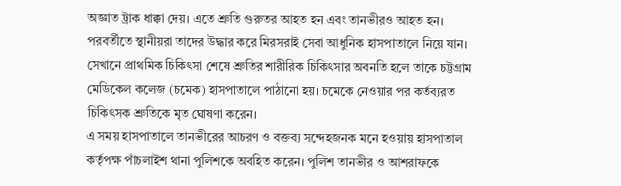অজ্ঞাত ট্রাক ধাক্কা দেয়। এতে শ্রুতি গুরুতর আহত হন এবং তানভীরও আহত হন। পরবর্তীতে স্থানীয়রা তাদের উদ্ধার করে মিরসরাই সেবা আধুনিক হাসপাতালে নিয়ে যান। সেখানে প্রাথমিক চিকিৎসা শেষে শ্রুতির শারীরিক চিকিৎসার অবনতি হলে তাকে চট্টগ্রাম মেডিকেল কলেজ (চমেক) হাসপাতালে পাঠানো হয়। চমেকে নেওয়ার পর কর্তব্যরত চিকিৎসক শ্রুতিকে মৃত ঘোষণা করেন।
এ সময় হাসপাতালে তানভীরের আচরণ ও বক্তব্য সন্দেহজনক মনে হওয়ায় হাসপাতাল কর্তৃপক্ষ পাঁচলাইশ থানা পুলিশকে অবহিত করেন। পুলিশ তানভীর ও আশরাফকে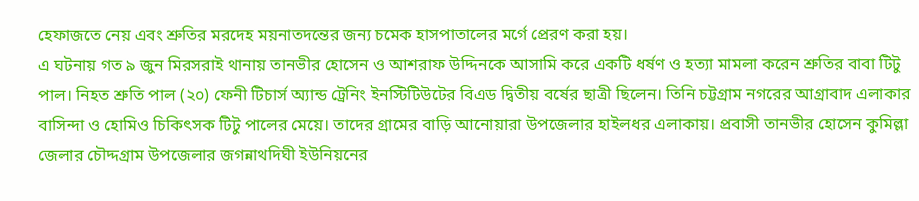হেফাজতে নেয় এবং শ্রুতির মরদেহ ময়নাতদন্তের জন্য চমেক হাসপাতালের মর্গে প্রেরণ করা হয়।
এ ঘটনায় গত ৯ জুন মিরসরাই থানায় তানভীর হোসেন ও আশরাফ উদ্দিনকে আসামি করে একটি ধর্ষণ ও হত্যা মামলা করেন শ্রুতির বাবা টিটু পাল। নিহত শ্রুতি পাল (২০) ফেনী টিচার্স অ্যান্ড ট্রেনিং ইনস্টিটিউটের বিএড দ্বিতীয় বর্ষের ছাত্রী ছিলেন। তিনি চট্টগ্রাম নগরের আগ্রাবাদ এলাকার বাসিন্দা ও হোমিও চিকিৎসক টিটু পালের মেয়ে। তাদের গ্রামের বাড়ি আনোয়ারা উপজেলার হাইলধর এলাকায়। প্রবাসী তানভীর হোসেন কুমিল্লা জেলার চৌদ্দগ্রাম উপজেলার জগন্নাথদিঘী ইউনিয়নের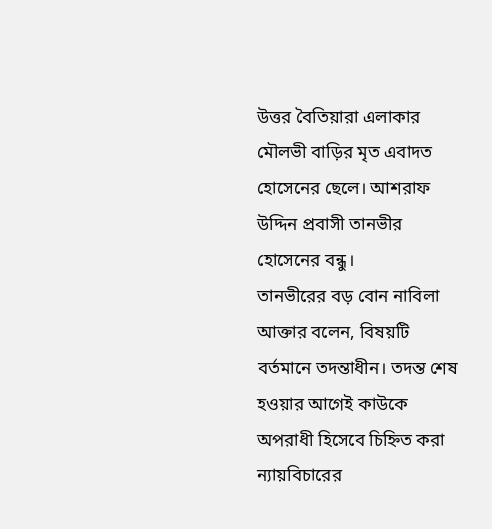উত্তর বৈতিয়ারা এলাকার মৌলভী বাড়ির মৃত এবাদত হোসেনের ছেলে। আশরাফ উদ্দিন প্রবাসী তানভীর হোসেনের বন্ধু।
তানভীরের বড় বোন নাবিলা আক্তার বলেন, বিষয়টি বর্তমানে তদন্তাধীন। তদন্ত শেষ হওয়ার আগেই কাউকে অপরাধী হিসেবে চিহ্নিত করা ন্যায়বিচারের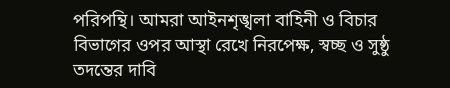পরিপন্থি। আমরা আইনশৃঙ্খলা বাহিনী ও বিচার বিভাগের ওপর আস্থা রেখে নিরপেক্ষ, স্বচ্ছ ও সুষ্ঠু তদন্তের দাবি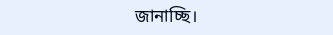জানাচ্ছি।